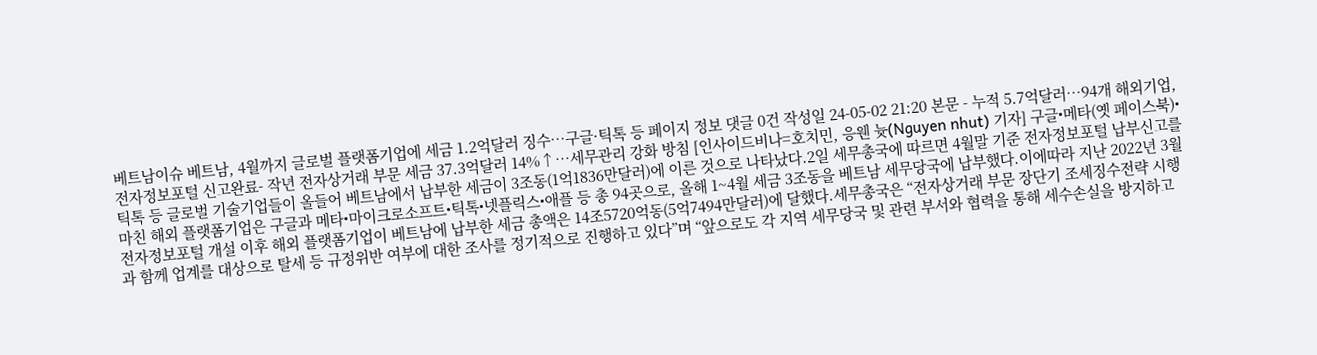베트남이슈 베트남, 4월까지 글로벌 플랫폼기업에 세금 1.2억달러 징수…구글·틱톡 등 페이지 정보 댓글 0건 작성일 24-05-02 21:20 본문 - 누적 5.7억달러…94개 해외기업, 전자정보포털 신고완료- 작년 전자상거래 부문 세금 37.3억달러 14%↑…세무관리 강화 방침 [인사이드비나=호치민, 응웬 늇(Nguyen nhut) 기자] 구글•메타(옛 페이스북)•틱톡 등 글로벌 기술기업들이 올들어 베트남에서 납부한 세금이 3조동(1억1836만달러)에 이른 것으로 나타났다.2일 세무총국에 따르면 4월말 기준 전자정보포털 납부신고를 마친 해외 플랫폼기업은 구글과 메타•마이크로소프트•틱톡•넷플릭스•애플 등 총 94곳으로, 올해 1~4월 세금 3조동을 베트남 세무당국에 납부했다.이에따라 지난 2022년 3월 전자정보포털 개설 이후 해외 플랫폼기업이 베트남에 납부한 세금 총액은 14조5720억동(5억7494만달러)에 달했다.세무총국은 “전자상거래 부문 장단기 조세징수전략 시행과 함께 업계를 대상으로 탈세 등 규정위반 여부에 대한 조사를 정기적으로 진행하고 있다”며 “앞으로도 각 지역 세무당국 및 관련 부서와 협력을 통해 세수손실을 방지하고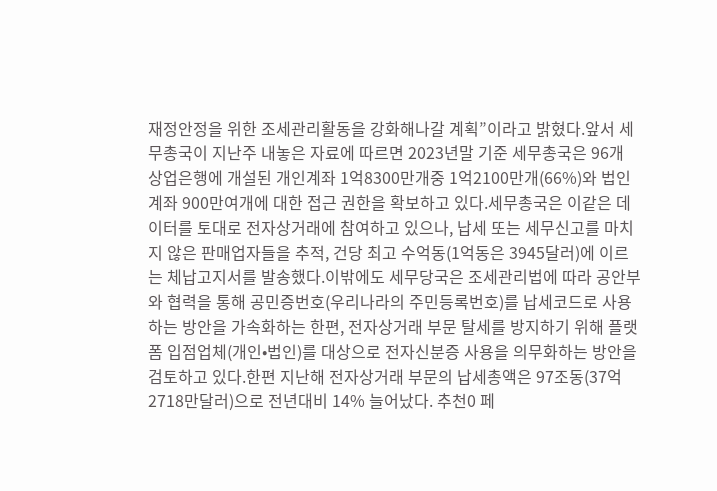재정안정을 위한 조세관리활동을 강화해나갈 계획”이라고 밝혔다.앞서 세무총국이 지난주 내놓은 자료에 따르면 2023년말 기준 세무총국은 96개 상업은행에 개설된 개인계좌 1억8300만개중 1억2100만개(66%)와 법인계좌 900만여개에 대한 접근 권한을 확보하고 있다.세무총국은 이같은 데이터를 토대로 전자상거래에 참여하고 있으나, 납세 또는 세무신고를 마치지 않은 판매업자들을 추적, 건당 최고 수억동(1억동은 3945달러)에 이르는 체납고지서를 발송했다.이밖에도 세무당국은 조세관리법에 따라 공안부와 협력을 통해 공민증번호(우리나라의 주민등록번호)를 납세코드로 사용하는 방안을 가속화하는 한편, 전자상거래 부문 탈세를 방지하기 위해 플랫폼 입점업체(개인•법인)를 대상으로 전자신분증 사용을 의무화하는 방안을 검토하고 있다.한편 지난해 전자상거래 부문의 납세총액은 97조동(37억2718만달러)으로 전년대비 14% 늘어났다. 추천0 페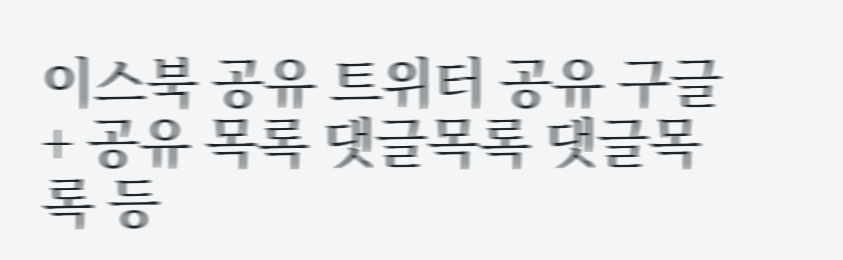이스북 공유 트위터 공유 구글+ 공유 목록 댓글목록 댓글목록 등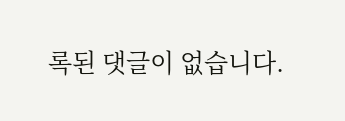록된 댓글이 없습니다.